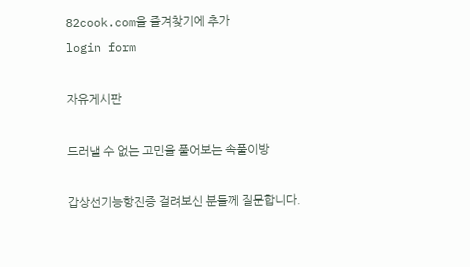82cook.com을 즐겨찾기에 추가
login form

자유게시판

드러낼 수 없는 고민을 풀어보는 속풀이방

갑상선기능항진증 걸려보신 분들께 질문합니다.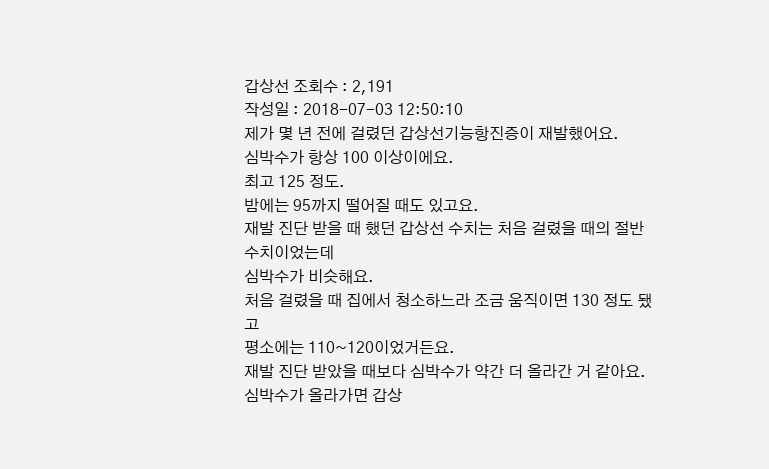갑상선 조회수 : 2,191
작성일 : 2018-07-03 12:50:10
제가 몇 년 전에 걸렸던 갑상선기능항진증이 재발했어요.
심박수가 항상 100 이상이에요.
최고 125 정도.
밤에는 95까지 떨어질 때도 있고요.
재발 진단 받을 때 했던 갑상선 수치는 처음 걸렸을 때의 절반 수치이었는데
심박수가 비슷해요.
처음 걸렸을 때 집에서 청소하느라 조금 움직이면 130 정도 됐고
평소에는 110~120이었거든요.
재발 진단 받았을 때보다 심박수가 약간 더 올라간 거 같아요.
심박수가 올라가면 갑상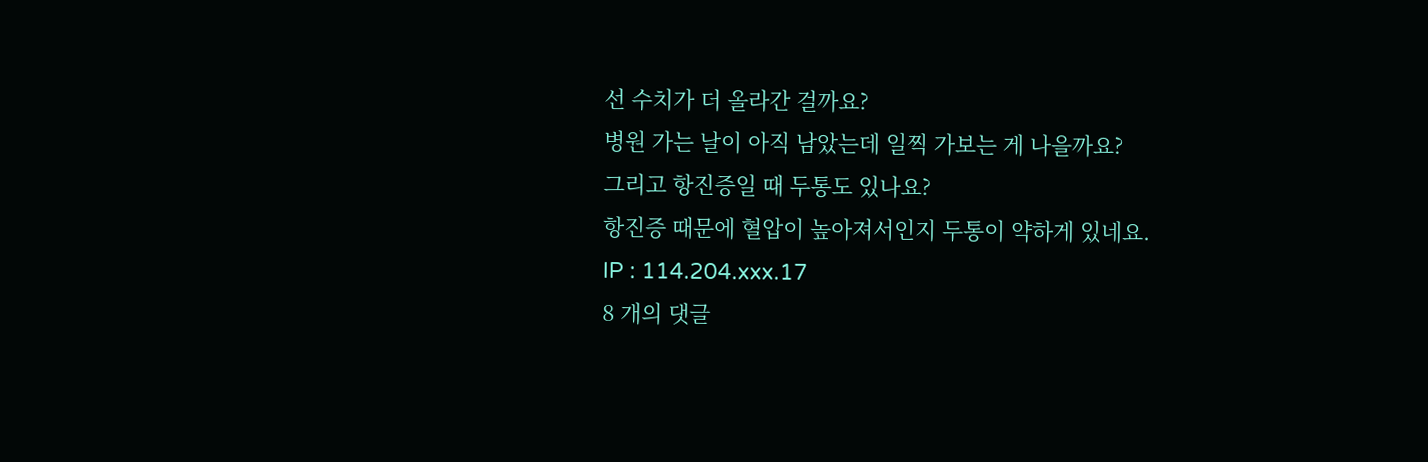선 수치가 더 올라간 걸까요?
병원 가는 날이 아직 남았는데 일찍 가보는 게 나을까요?
그리고 항진증일 때 두통도 있나요?
항진증 때문에 혈압이 높아져서인지 두통이 약하게 있네요.
IP : 114.204.xxx.17
8 개의 댓글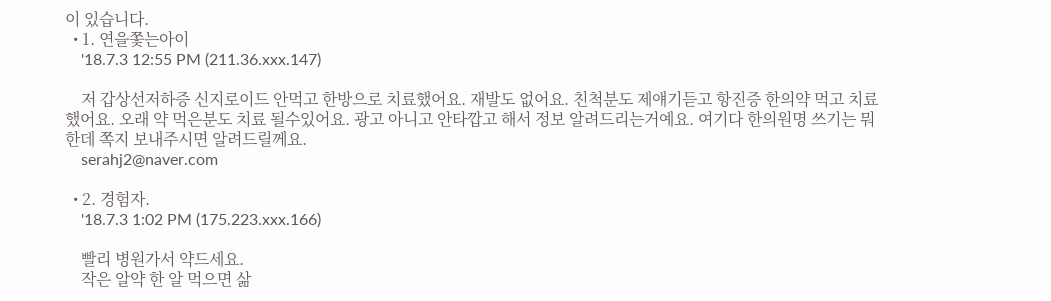이 있습니다.
  • 1. 연을쫓는아이
    '18.7.3 12:55 PM (211.36.xxx.147)

    저 갑상선저하증 신지로이드 안먹고 한방으로 치료했어요. 재발도 없어요. 친척분도 제얘기듣고 항진증 한의약 먹고 치료했어요. 오래 약 먹은분도 치료 될수있어요. 광고 아니고 안타깝고 해서 정보 알려드리는거예요. 여기다 한의원명 쓰기는 뭐한데 쪽지 보내주시면 알려드릴께요.
    serahj2@naver.com

  • 2. 경험자.
    '18.7.3 1:02 PM (175.223.xxx.166)

    빨리 병원가서 약드세요.
    작은 알약 한 알 먹으면 삶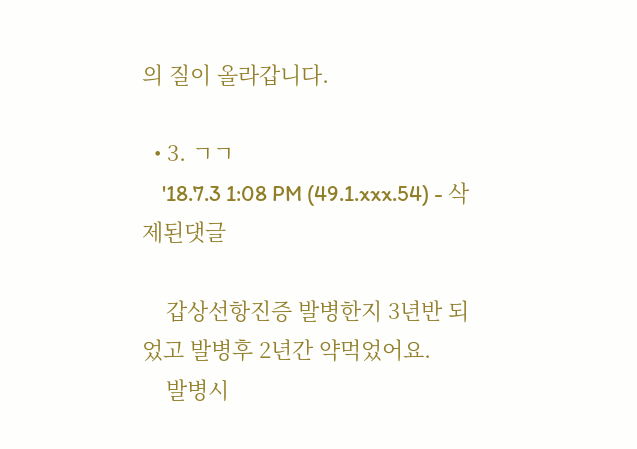의 질이 올라갑니다.

  • 3. ㄱㄱ
    '18.7.3 1:08 PM (49.1.xxx.54) - 삭제된댓글

    갑상선항진증 발병한지 3년반 되었고 발병후 2년간 약먹었어요.
    발병시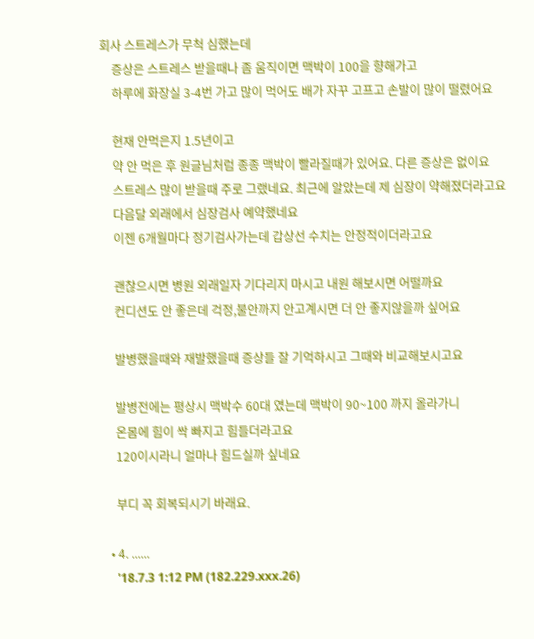회사 스트레스가 무척 심했는데
    증상은 스트레스 받을때나 좀 움직이면 맥박이 100을 향해가고
    하루에 화장실 3-4번 가고 많이 먹어도 배가 자꾸 고프고 손발이 많이 떨렸어요

    현재 안먹은지 1.5년이고
    약 안 먹은 후 원글님처럼 종종 맥박이 빨라질때가 있어요. 다른 증상은 없이요
    스트레스 많이 받을때 주로 그랬네요. 최근에 알았는데 제 심장이 약해졌더라고요
    다음달 외래에서 심장검사 예약했네요
    이젠 6개월마다 정기검사가는데 갑상선 수치는 안정적이더라고요

    괜찮으시면 병원 외래일자 기다리지 마시고 내원 해보시면 어떨까요
    컨디션도 안 좋은데 걱정,불안까지 안고계시면 더 안 좋지않을까 싶어요

    발병했을때와 재발했을때 증상들 잘 기억하시고 그때와 비교해보시고요

    발병전에는 평상시 맥박수 60대 였는데 맥박이 90~100 까지 올라가니
    온몸에 힘이 싹 빠지고 힘들더라고요
    120이시라니 얼마나 힘드실까 싶네요

    부디 꼭 회복되시기 바래요.

  • 4. ......
    '18.7.3 1:12 PM (182.229.xxx.26)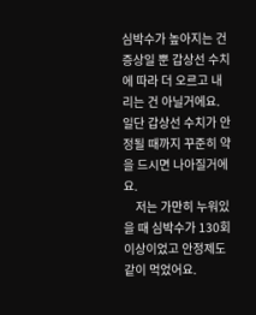심박수가 높아지는 건 증상일 뿐 갑상선 수치에 따라 더 오르고 내리는 건 아닐거에요. 일단 갑상선 수치가 안정될 때까지 꾸준히 약을 드시면 나아질거에요.
    저는 가만히 누워있을 때 심박수가 130회이상이었고 안정제도 같이 먹었어요.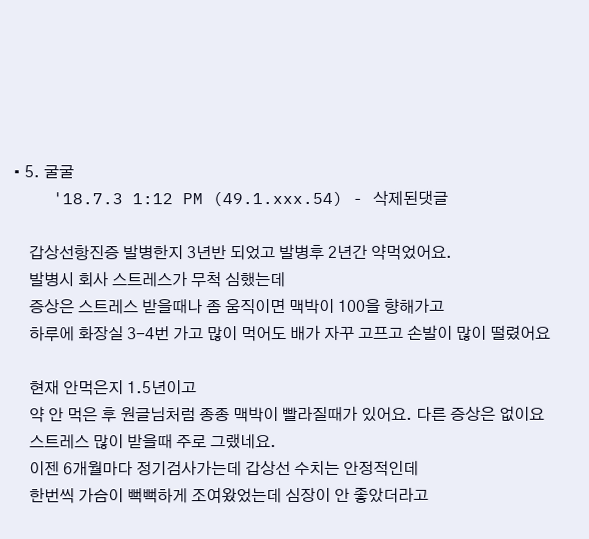• 5. 굴굴
    '18.7.3 1:12 PM (49.1.xxx.54) - 삭제된댓글

    갑상선항진증 발병한지 3년반 되었고 발병후 2년간 약먹었어요.
    발병시 회사 스트레스가 무척 심했는데
    증상은 스트레스 받을때나 좀 움직이면 맥박이 100을 향해가고
    하루에 화장실 3-4번 가고 많이 먹어도 배가 자꾸 고프고 손발이 많이 떨렸어요

    현재 안먹은지 1.5년이고
    약 안 먹은 후 원글님처럼 종종 맥박이 빨라질때가 있어요. 다른 증상은 없이요
    스트레스 많이 받을때 주로 그랬네요.
    이젠 6개월마다 정기검사가는데 갑상선 수치는 안정적인데
    한번씩 가슴이 뻑뻑하게 조여왔었는데 심장이 안 좋았더라고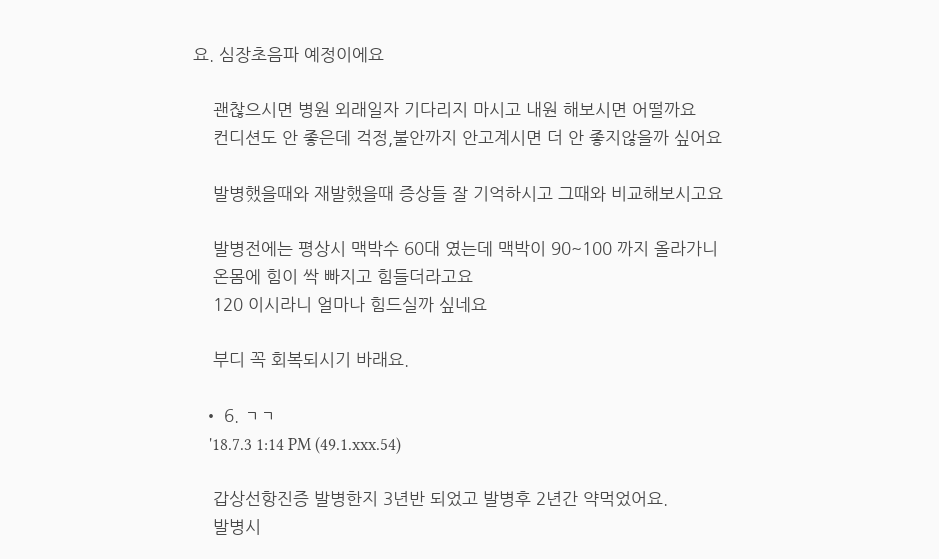요. 심장초음파 예정이에요

    괜찮으시면 병원 외래일자 기다리지 마시고 내원 해보시면 어떨까요
    컨디션도 안 좋은데 걱정,불안까지 안고계시면 더 안 좋지않을까 싶어요

    발병했을때와 재발했을때 증상들 잘 기억하시고 그때와 비교해보시고요

    발병전에는 평상시 맥박수 60대 였는데 맥박이 90~100 까지 올라가니
    온몸에 힘이 싹 빠지고 힘들더라고요
    120 이시라니 얼마나 힘드실까 싶네요

    부디 꼭 회복되시기 바래요.

  • 6. ㄱㄱ
    '18.7.3 1:14 PM (49.1.xxx.54)

    갑상선항진증 발병한지 3년반 되었고 발병후 2년간 약먹었어요.
    발병시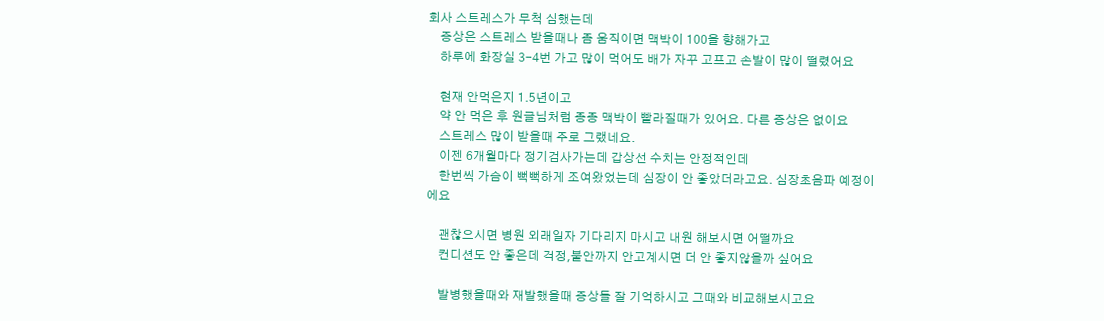회사 스트레스가 무척 심했는데
    증상은 스트레스 받을때나 좀 움직이면 맥박이 100을 향해가고
    하루에 화장실 3-4번 가고 많이 먹어도 배가 자꾸 고프고 손발이 많이 떨렸어요

    현재 안먹은지 1.5년이고
    약 안 먹은 후 원글님처럼 종종 맥박이 빨라질때가 있어요. 다른 증상은 없이요
    스트레스 많이 받을때 주로 그랬네요.
    이젠 6개월마다 정기검사가는데 갑상선 수치는 안정적인데
    한번씩 가슴이 뻑뻑하게 조여왔었는데 심장이 안 좋았더라고요. 심장초음파 예정이에요

    괜찮으시면 병원 외래일자 기다리지 마시고 내원 해보시면 어떨까요
    컨디션도 안 좋은데 걱정,불안까지 안고계시면 더 안 좋지않을까 싶어요

    발병했을때와 재발했을때 증상들 잘 기억하시고 그때와 비교해보시고요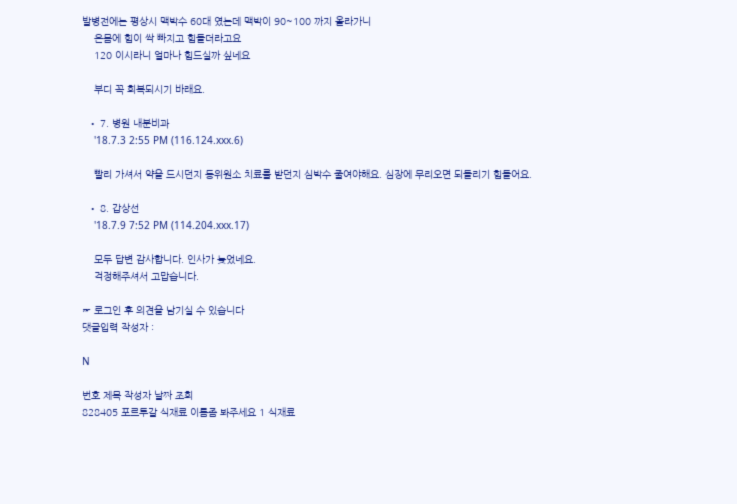발병전에는 평상시 맥박수 60대 였는데 맥박이 90~100 까지 올라가니
    온몸에 힘이 싹 빠지고 힘들더라고요
    120 이시라니 얼마나 힘드실까 싶네요

    부디 꼭 회복되시기 바래요.

  • 7. 병원 내분비과
    '18.7.3 2:55 PM (116.124.xxx.6)

    빨리 가셔서 약을 드시던지 동위원소 치료를 받던지 심박수 줄여야해요. 심장에 무리오면 되돌리기 힘들어요.

  • 8. 갑상선
    '18.7.9 7:52 PM (114.204.xxx.17)

    모두 답변 감사합니다. 인사가 늦었네요.
    걱정해주셔서 고맙습니다.

☞ 로그인 후 의견을 남기실 수 있습니다
댓글입력 작성자 :

N

번호 제목 작성자 날짜 조회
828405 포르투갈 식재료 이름좀 봐주세요 1 식재료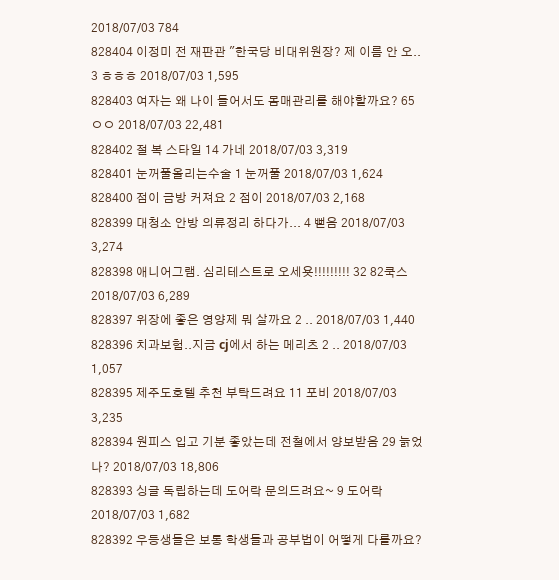2018/07/03 784
828404 이정미 전 재판관 "한국당 비대위원장? 제 이름 안 오.. 3 ㅎㅎㅎ 2018/07/03 1,595
828403 여자는 왜 나이 들어서도 몸매관리를 해야할까요? 65 ㅇㅇ 2018/07/03 22,481
828402 절 복 스타일 14 가네 2018/07/03 3,319
828401 눈꺼풀올리는수술 1 눈꺼풀 2018/07/03 1,624
828400 점이 금방 커져요 2 점이 2018/07/03 2,168
828399 대청소 안방 의류정리 하다가... 4 뻗음 2018/07/03 3,274
828398 애니어그램. 심리테스트로 오세욧!!!!!!!!! 32 82쿡스 2018/07/03 6,289
828397 위장에 좋은 영양제 뭐 살까요 2 .. 2018/07/03 1,440
828396 치과보험..지금 cj에서 하는 메리츠 2 .. 2018/07/03 1,057
828395 제주도호텔 추천 부탁드려요 11 포비 2018/07/03 3,235
828394 원피스 입고 기분 좋았는데 전철에서 양보받음 29 늙었나? 2018/07/03 18,806
828393 싱글 독립하는데 도어락 문의드려요~ 9 도어락 2018/07/03 1,682
828392 우등생들은 보통 학생들과 공부법이 어떻게 다를까요?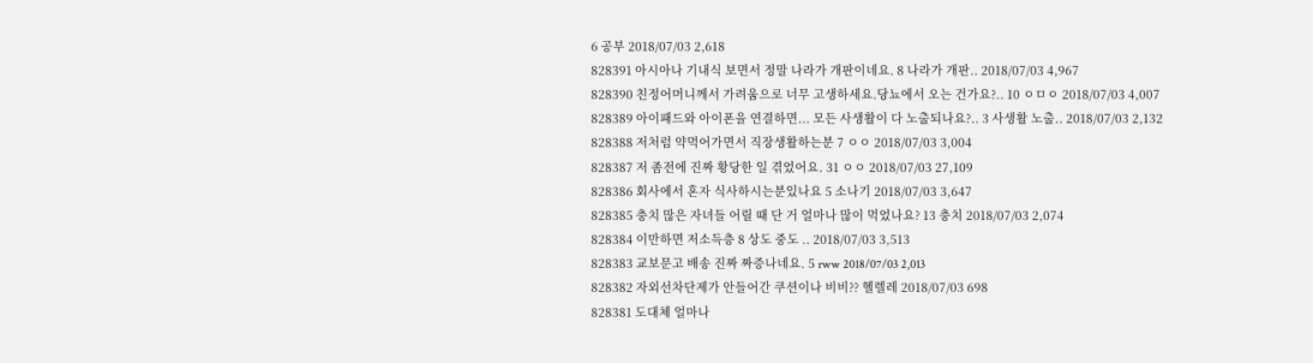6 공부 2018/07/03 2,618
828391 아시아나 기내식 보면서 정말 나라가 개판이네요. 8 나라가 개판.. 2018/07/03 4,967
828390 친정어머니께서 가려움으로 너무 고생하세요.당뇨에서 오는 건가요?.. 10 ㅇㅁㅇ 2018/07/03 4,007
828389 아이패드와 아이폰을 연결하면... 모든 사생활이 다 노출되나요?.. 3 사생활 노출.. 2018/07/03 2,132
828388 저처럼 약먹어가면서 직장생활하는분 7 ㅇㅇ 2018/07/03 3,004
828387 저 좀전에 진짜 황당한 일 겪었어요. 31 ㅇㅇ 2018/07/03 27,109
828386 회사에서 혼자 식사하시는분있나요 5 소나기 2018/07/03 3,647
828385 충치 많은 자녀들 어릴 때 단 거 얼마나 많이 먹었나요? 13 충치 2018/07/03 2,074
828384 이만하면 저소득층 8 상도 중도 .. 2018/07/03 3,513
828383 교보문고 배송 진짜 짜증나네요. 5 rww 2018/07/03 2,013
828382 자외선차단제가 안들어간 쿠션이나 비비?? 헬렐레 2018/07/03 698
828381 도대체 얼마나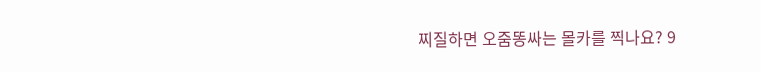찌질하면 오줌똥싸는 몰카를 찍나요? 9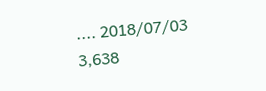.... 2018/07/03 3,638